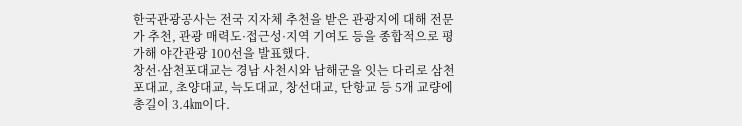한국관광공사는 전국 지자체 추천을 받은 관광지에 대해 전문가 추천, 관광 매력도·접근성·지역 기여도 등을 종합적으로 평가해 야간관광 100선을 발표했다.
창선·삼천포대교는 경남 사천시와 남해군을 잇는 다리로 삼천포대교, 초양대교, 늑도대교, 창선대교, 단항교 등 5개 교량에 총길이 3.4㎞이다.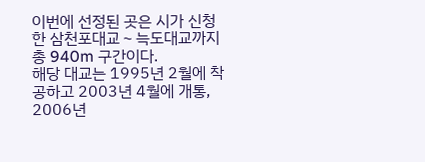이번에 선정된 곳은 시가 신청한 삼천포대교∼늑도대교까지 총 940m 구간이다.
해당 대교는 1995년 2월에 착공하고 2003년 4월에 개통, 2006년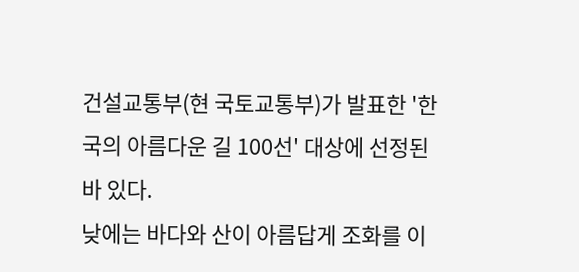건설교통부(현 국토교통부)가 발표한 '한국의 아름다운 길 100선' 대상에 선정된 바 있다.
낮에는 바다와 산이 아름답게 조화를 이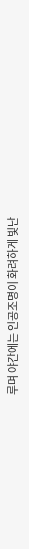루며 야간에는 인공조명이 화려하게 빛난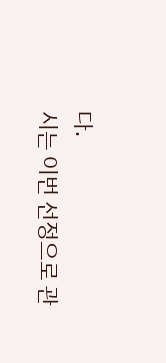다.
시는 이번 선정으로 관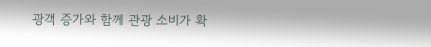광객 증가와 함께 관광 소비가 확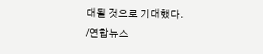대될 것으로 기대했다.
/연합뉴스